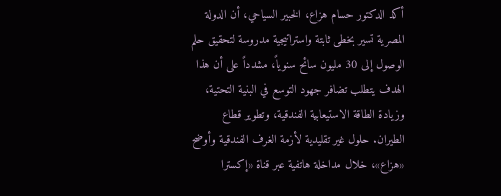أكد الدكتور حسام هزاع، الخبير السياحي، أن الدولة المصرية تسير بخطى ثابتة واستراتيجية مدروسة لتحقيق حلم الوصول إلى 30 مليون سائح سنوياً، مشدداً على أن هذا الهدف يتطلب تضافر جهود التوسع في البنية التحتية، وزيادة الطاقة الاستيعابية الفندقية، وتطوير قطاع الطيران. حلول غير تقليدية لأزمة الغرف الفندقية وأوضح «هزاع»، خلال مداخلة هاتفية عبر قناة «إكسترا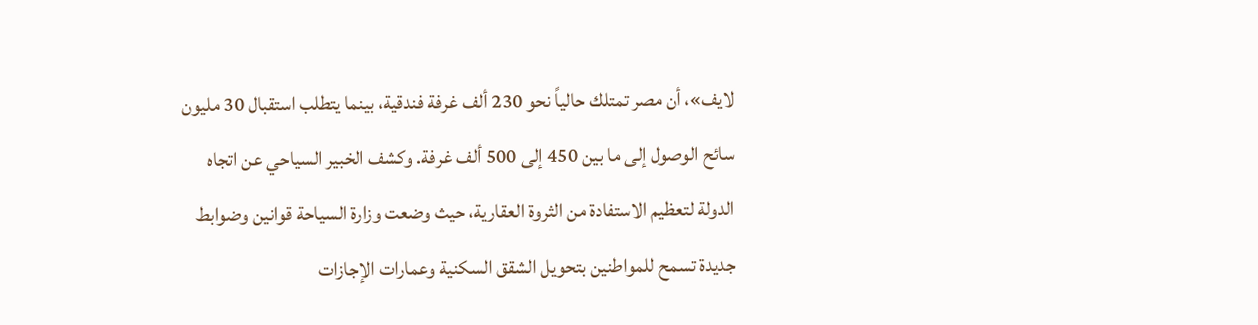لايف»، أن مصر تمتلك حالياً نحو 230 ألف غرفة فندقية، بينما يتطلب استقبال 30 مليون سائح الوصول إلى ما بين 450 إلى 500 ألف غرفة. وكشف الخبير السياحي عن اتجاه الدولة لتعظيم الاستفادة من الثروة العقارية، حيث وضعت وزارة السياحة قوانين وضوابط جديدة تسمح للمواطنين بتحويل الشقق السكنية وعمارات الإجازات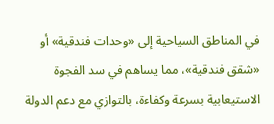في المناطق السياحية إلى «وحدات فندقية» أو «شقق فندقية»، مما يساهم في سد الفجوة الاستيعابية بسرعة وكفاءة، بالتوازي مع دعم الدولة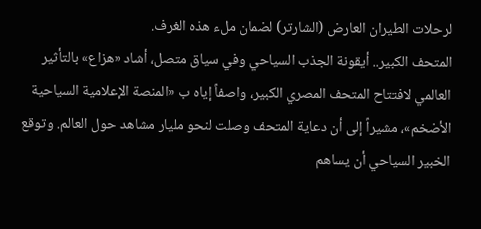لرحلات الطيران العارض (الشارتر) لضمان ملء هذه الغرف.
المتحف الكبير.. أيقونة الجذب السياحي وفي سياق متصل، أشاد «هزاع» بالتأثير العالمي لافتتاح المتحف المصري الكبير، واصفاً إياه ب «المنصة الإعلامية السياحية الأضخم»، مشيراً إلى أن دعاية المتحف وصلت لنحو مليار مشاهد حول العالم. وتوقع الخبير السياحي أن يساهم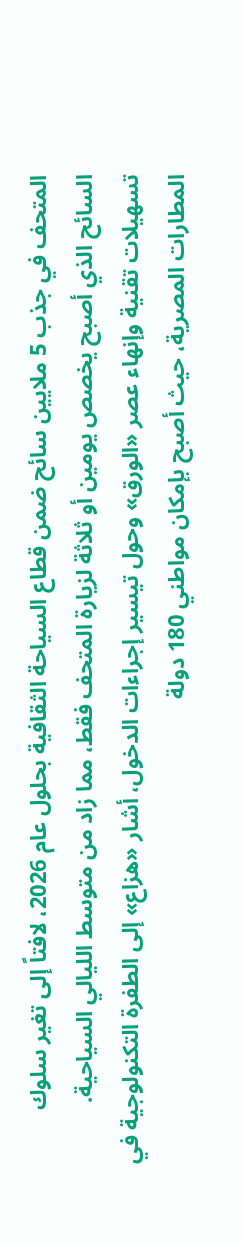المتحف في جذب 5 ملايين سائح ضمن قطاع السياحة الثقافية بحلول عام 2026، لافتاً إلى تغير سلوك السائح الذي أصبح يخصص يومين أو ثلاثة لزيارة المتحف فقط، مما زاد من متوسط الليالي السياحية.
تسهيلات تقنية وإنهاء عصر «الورق» وحول تيسير إجراءات الدخول، أشار «هزاع» إلى الطفرة التكنولوجية في المطارات المصرية، حيث أصبح بإمكان مواطني 180 دولة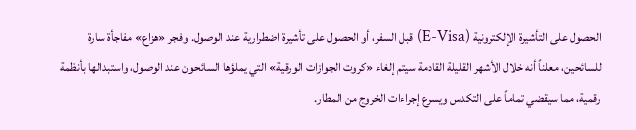الحصول على التأشيرة الإلكترونية (E-Visa) قبل السفر، أو الحصول على تأشيرة اضطرارية عند الوصول. وفجر «هزاع» مفاجأة سارة للسائحين، معلناً أنه خلال الأشهر القليلة القادمة سيتم إلغاء «كروت الجوازات الورقية» التي يملؤها السائحون عند الوصول، واستبدالها بأنظمة رقمية، مما سيقضي تماماً على التكدس ويسرع إجراءات الخروج من المطار.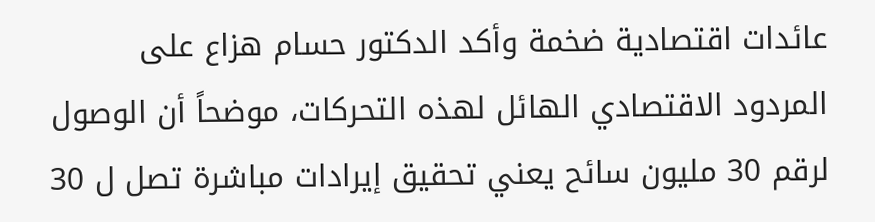عائدات اقتصادية ضخمة وأكد الدكتور حسام هزاع على المردود الاقتصادي الهائل لهذه التحركات، موضحاً أن الوصول لرقم 30 مليون سائح يعني تحقيق إيرادات مباشرة تصل ل 30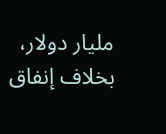مليار دولار، بخلاف إنفاق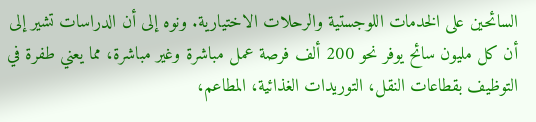السائحين على الخدمات اللوجستية والرحلات الاختيارية. ونوه إلى أن الدراسات تشير إلى أن كل مليون سائح يوفر نحو 200 ألف فرصة عمل مباشرة وغير مباشرة، مما يعني طفرة في التوظيف بقطاعات النقل، التوريدات الغذائية، المطاعم،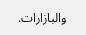والبازارات.